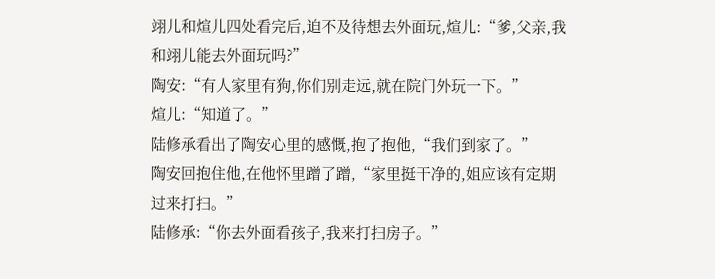翊儿和煊儿四处看完后,迫不及待想去外面玩,煊儿:“爹,父亲,我和翊儿能去外面玩吗?”
陶安:“有人家里有狗,你们别走远,就在院门外玩一下。”
煊儿:“知道了。”
陆修承看出了陶安心里的感慨,抱了抱他,“我们到家了。”
陶安回抱住他,在他怀里蹭了蹭,“家里挺干净的,姐应该有定期过来打扫。”
陆修承:“你去外面看孩子,我来打扫房子。”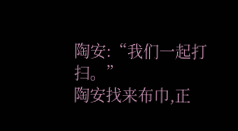陶安:“我们一起打扫。”
陶安找来布巾,正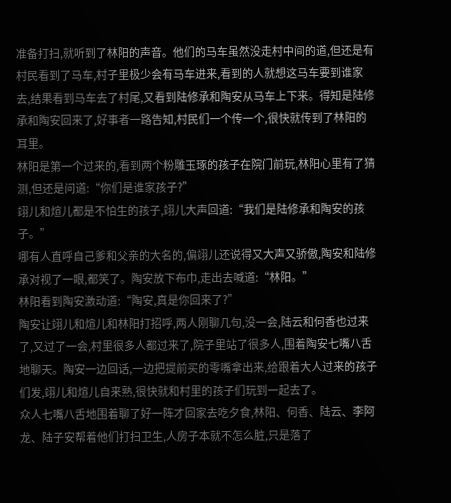准备打扫,就听到了林阳的声音。他们的马车虽然没走村中间的道,但还是有村民看到了马车,村子里极少会有马车进来,看到的人就想这马车要到谁家去,结果看到马车去了村尾,又看到陆修承和陶安从马车上下来。得知是陆修承和陶安回来了,好事者一路告知,村民们一个传一个,很快就传到了林阳的耳里。
林阳是第一个过来的,看到两个粉雕玉琢的孩子在院门前玩,林阳心里有了猜测,但还是问道:“你们是谁家孩子?”
翊儿和煊儿都是不怕生的孩子,翊儿大声回道:“我们是陆修承和陶安的孩子。”
哪有人直呼自己爹和父亲的大名的,偏翊儿还说得又大声又骄傲,陶安和陆修承对视了一眼,都笑了。陶安放下布巾,走出去喊道:“林阳。”
林阳看到陶安激动道:“陶安,真是你回来了?”
陶安让翊儿和煊儿和林阳打招呼,两人刚聊几句,没一会,陆云和何香也过来了,又过了一会,村里很多人都过来了,院子里站了很多人,围着陶安七嘴八舌地聊天。陶安一边回话,一边把提前买的零嘴拿出来,给跟着大人过来的孩子们发,翊儿和煊儿自来熟,很快就和村里的孩子们玩到一起去了。
众人七嘴八舌地围着聊了好一阵才回家去吃夕食,林阳、何香、陆云、李阿龙、陆子安帮着他们打扫卫生,人房子本就不怎么脏,只是落了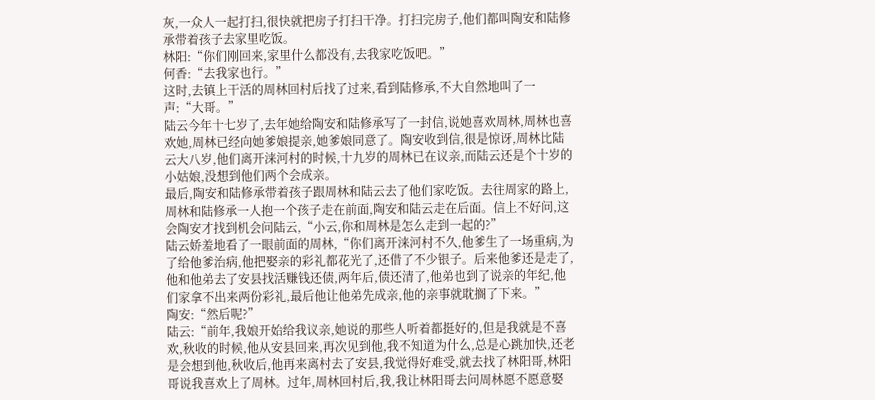灰,一众人一起打扫,很快就把房子打扫干净。打扫完房子,他们都叫陶安和陆修承带着孩子去家里吃饭。
林阳:“你们刚回来,家里什么都没有,去我家吃饭吧。”
何香:“去我家也行。”
这时,去镇上干活的周林回村后找了过来,看到陆修承,不大自然地叫了一声:“大哥。”
陆云今年十七岁了,去年她给陶安和陆修承写了一封信,说她喜欢周林,周林也喜欢她,周林已经向她爹娘提亲,她爹娘同意了。陶安收到信,很是惊讶,周林比陆云大八岁,他们离开涞河村的时候,十九岁的周林已在议亲,而陆云还是个十岁的小姑娘,没想到他们两个会成亲。
最后,陶安和陆修承带着孩子跟周林和陆云去了他们家吃饭。去往周家的路上,周林和陆修承一人抱一个孩子走在前面,陶安和陆云走在后面。信上不好问,这会陶安才找到机会问陆云,“小云,你和周林是怎么走到一起的?”
陆云娇羞地看了一眼前面的周林,“你们离开涞河村不久,他爹生了一场重病,为了给他爹治病,他把娶亲的彩礼都花光了,还借了不少银子。后来他爹还是走了,他和他弟去了安县找活赚钱还债,两年后,债还清了,他弟也到了说亲的年纪,他们家拿不出来两份彩礼,最后他让他弟先成亲,他的亲事就耽搁了下来。”
陶安:“然后呢?”
陆云:“前年,我娘开始给我议亲,她说的那些人听着都挺好的,但是我就是不喜欢,秋收的时候,他从安县回来,再次见到他,我不知道为什么,总是心跳加快,还老是会想到他,秋收后,他再来离村去了安县,我觉得好难受,就去找了林阳哥,林阳哥说我喜欢上了周林。过年,周林回村后,我,我让林阳哥去问周林愿不愿意娶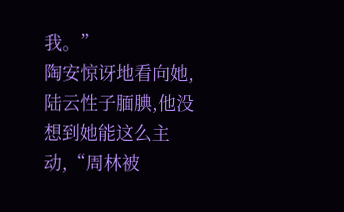我。”
陶安惊讶地看向她,陆云性子腼腆,他没想到她能这么主动,“周林被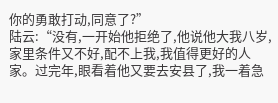你的勇敢打动,同意了?”
陆云:“没有,一开始他拒绝了,他说他大我八岁,家里条件又不好,配不上我,我值得更好的人家。过完年,眼看着他又要去安县了,我一着急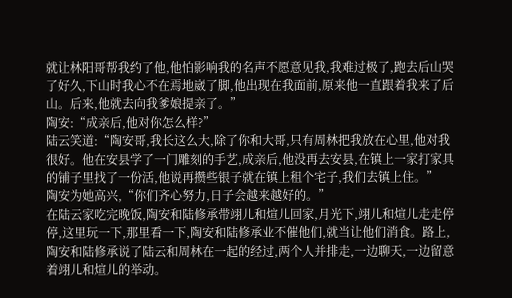就让林阳哥帮我约了他,他怕影响我的名声不愿意见我,我难过极了,跑去后山哭了好久,下山时我心不在焉地崴了脚,他出现在我面前,原来他一直跟着我来了后山。后来,他就去向我爹娘提亲了。”
陶安:“成亲后,他对你怎么样?”
陆云笑道:“陶安哥,我长这么大,除了你和大哥,只有周林把我放在心里,他对我很好。他在安县学了一门雕刻的手艺,成亲后,他没再去安县,在镇上一家打家具的铺子里找了一份活,他说再攒些银子就在镇上租个宅子,我们去镇上住。”
陶安为她高兴,“你们齐心努力,日子会越来越好的。”
在陆云家吃完晚饭,陶安和陆修承带翊儿和煊儿回家,月光下,翊儿和煊儿走走停停,这里玩一下,那里看一下,陶安和陆修承业不催他们,就当让他们消食。路上,陶安和陆修承说了陆云和周林在一起的经过,两个人并排走,一边聊天,一边留意着翊儿和煊儿的举动。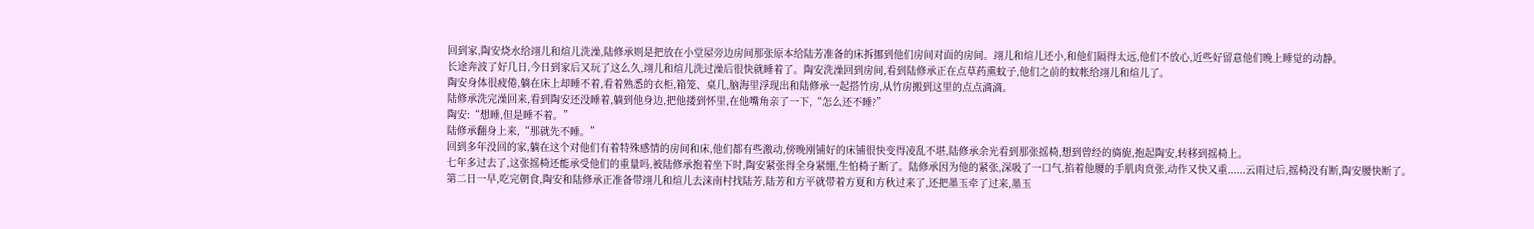回到家,陶安烧水给翊儿和煊儿洗澡,陆修承则是把放在小堂屋旁边房间那张原本给陆芳准备的床拆挪到他们房间对面的房间。翊儿和煊儿还小,和他们隔得太远,他们不放心,近些好留意他们晚上睡觉的动静。
长途奔波了好几日,今日到家后又玩了这么久,翊儿和煊儿洗过澡后很快就睡着了。陶安洗澡回到房间,看到陆修承正在点草药熏蚊子,他们之前的蚊帐给翊儿和煊儿了。
陶安身体很疲倦,躺在床上却睡不着,看着熟悉的衣柜,箱笼、桌几,脑海里浮现出和陆修承一起搭竹房,从竹房搬到这里的点点滴滴。
陆修承洗完澡回来,看到陶安还没睡着,躺到他身边,把他搂到怀里,在他嘴角亲了一下,“怎么还不睡?”
陶安:“想睡,但是睡不着。”
陆修承翻身上来,“那就先不睡。”
回到多年没回的家,躺在这个对他们有着特殊感情的房间和床,他们都有些激动,傍晚刚铺好的床铺很快变得凌乱不堪,陆修承余光看到那张摇椅,想到曾经的旖旎,抱起陶安,转移到摇椅上。
七年多过去了,这张摇椅还能承受他们的重量吗,被陆修承抱着坐下时,陶安紧张得全身紧绷,生怕椅子断了。陆修承因为他的紧张,深吸了一口气,掐着他腰的手肌肉贲张,动作又快又重......云雨过后,摇椅没有断,陶安腰快断了。
第二日一早,吃完朝食,陶安和陆修承正准备带翊儿和煊儿去涞南村找陆芳,陆芳和方平就带着方夏和方秋过来了,还把墨玉牵了过来,墨玉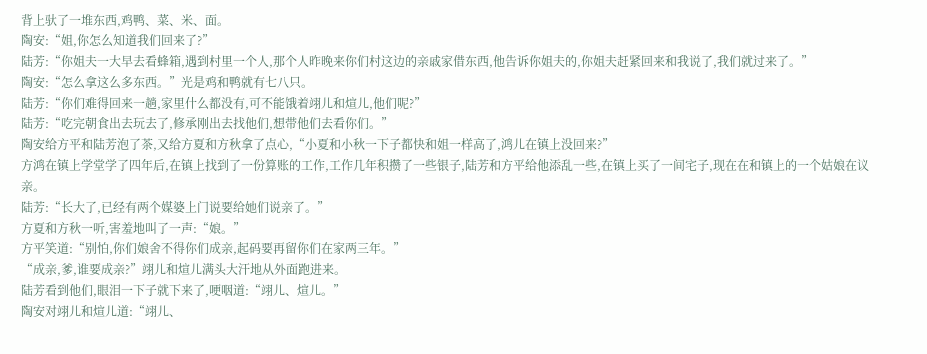背上驮了一堆东西,鸡鸭、菜、米、面。
陶安:“姐,你怎么知道我们回来了?”
陆芳:“你姐夫一大早去看蜂箱,遇到村里一个人,那个人昨晚来你们村这边的亲戚家借东西,他告诉你姐夫的,你姐夫赶紧回来和我说了,我们就过来了。”
陶安:“怎么拿这么多东西。”光是鸡和鸭就有七八只。
陆芳:“你们难得回来一趟,家里什么都没有,可不能饿着翊儿和煊儿,他们呢?”
陆芳:“吃完朝食出去玩去了,修承刚出去找他们,想带他们去看你们。”
陶安给方平和陆芳泡了茶,又给方夏和方秋拿了点心,“小夏和小秋一下子都快和姐一样高了,鸿儿在镇上没回来?”
方鸿在镇上学堂学了四年后,在镇上找到了一份算账的工作,工作几年积攒了一些银子,陆芳和方平给他添乱一些,在镇上买了一间宅子,现在在和镇上的一个姑娘在议亲。
陆芳:“长大了,已经有两个媒婆上门说要给她们说亲了。”
方夏和方秋一听,害羞地叫了一声:“娘。”
方平笑道:“别怕,你们娘舍不得你们成亲,起码要再留你们在家两三年。”
“成亲,爹,谁要成亲?”翊儿和煊儿满头大汗地从外面跑进来。
陆芳看到他们,眼泪一下子就下来了,哽咽道:“翊儿、煊儿。”
陶安对翊儿和煊儿道:“翊儿、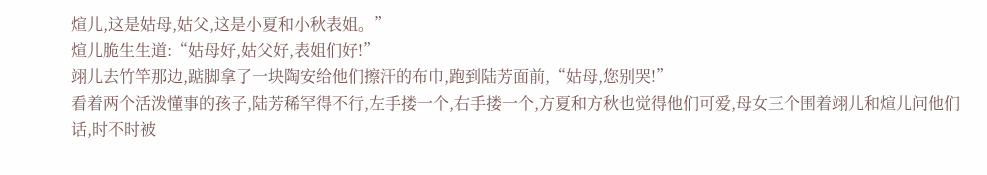煊儿,这是姑母,姑父,这是小夏和小秋表姐。”
煊儿脆生生道:“姑母好,姑父好,表姐们好!”
翊儿去竹竿那边,踮脚拿了一块陶安给他们擦汗的布巾,跑到陆芳面前,“姑母,您别哭!”
看着两个活泼懂事的孩子,陆芳稀罕得不行,左手搂一个,右手搂一个,方夏和方秋也觉得他们可爱,母女三个围着翊儿和煊儿问他们话,时不时被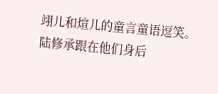翊儿和煊儿的童言童语逗笑。
陆修承跟在他们身后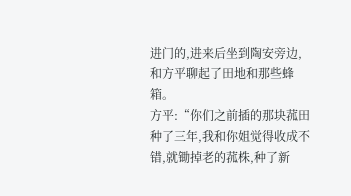进门的,进来后坐到陶安旁边,和方平聊起了田地和那些蜂箱。
方平:“你们之前插的那块菰田种了三年,我和你姐觉得收成不错,就锄掉老的菰株,种了新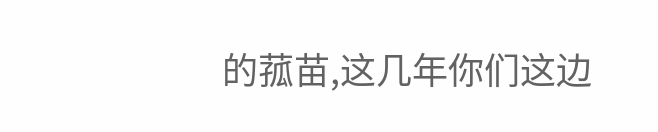的菰苗,这几年你们这边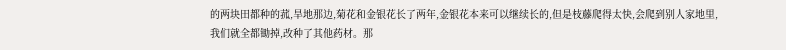的两块田都种的菰,旱地那边,菊花和金银花长了两年,金银花本来可以继续长的,但是枝藤爬得太快,会爬到别人家地里,我们就全都锄掉,改种了其他药材。那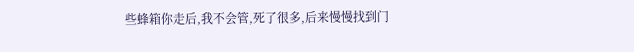些蜂箱你走后,我不会管,死了很多,后来慢慢找到门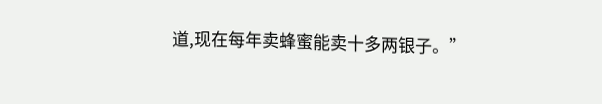道,现在每年卖蜂蜜能卖十多两银子。”